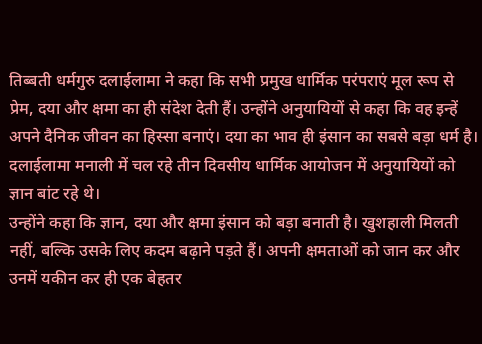तिब्बती धर्मगुरु दलाईलामा ने कहा कि सभी प्रमुख धार्मिक परंपराएं मूल रूप से प्रेम, दया और क्षमा का ही संदेश देती हैं। उन्होंने अनुयायियों से कहा कि वह इन्हें अपने दैनिक जीवन का हिस्सा बनाएं। दया का भाव ही इंसान का सबसे बड़ा धर्म है। दलाईलामा मनाली में चल रहे तीन दिवसीय धार्मिक आयोजन में अनुयायियों को ज्ञान बांट रहे थे।
उन्होंने कहा कि ज्ञान, दया और क्षमा इंसान को बड़ा बनाती है। खुशहाली मिलती नहीं, बल्कि उसके लिए कदम बढ़ाने पड़ते हैं। अपनी क्षमताओं को जान कर और उनमें यकीन कर ही एक बेहतर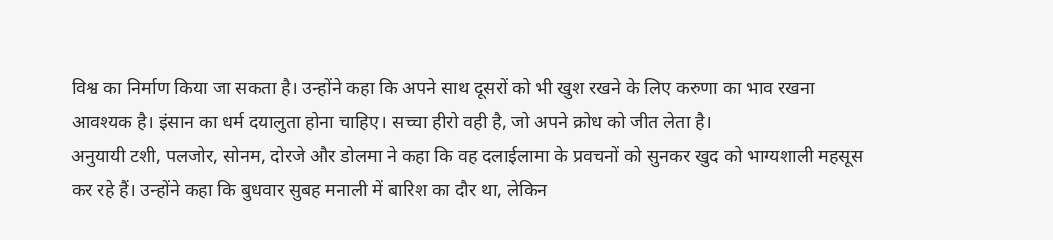विश्व का निर्माण किया जा सकता है। उन्होंने कहा कि अपने साथ दूसरों को भी खुश रखने के लिए करुणा का भाव रखना आवश्यक है। इंसान का धर्म दयालुता होना चाहिए। सच्चा हीरो वही है, जो अपने क्रोध को जीत लेता है।
अनुयायी टशी, पलजोर, सोनम, दोरजे और डोलमा ने कहा कि वह दलाईलामा के प्रवचनों को सुनकर खुद को भाग्यशाली महसूस कर रहे हैं। उन्होंने कहा कि बुधवार सुबह मनाली में बारिश का दौर था, लेकिन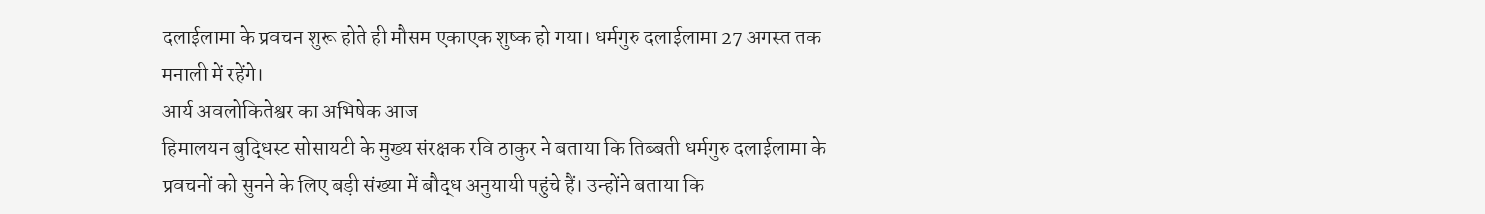दलाईलामा के प्रवचन शुरू होते ही मौसम एकाएक शुष्क हो गया। धर्मगुरु दलाईलामा 27 अगस्त तक मनाली में रहेंगे।
आर्य अवलोकितेश्वर का अभिषेक आज
हिमालयन बुद्धिस्ट सोसायटी के मुख्य संरक्षक रवि ठाकुर ने बताया कि तिब्बती धर्मगुरु दलाईलामा के प्रवचनों को सुनने के लिए बड़ी संख्या में बौद्ध अनुयायी पहुंचे हैं। उन्होंने बताया कि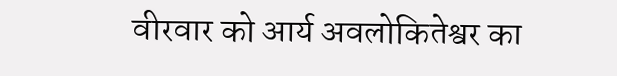वीरवार को आर्य अवलोकितेश्वर का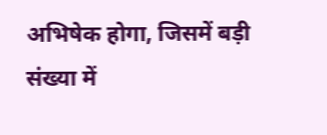अभिषेक होगा, जिसमें बड़ी संख्या में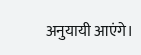अनुयायी आएंगे।